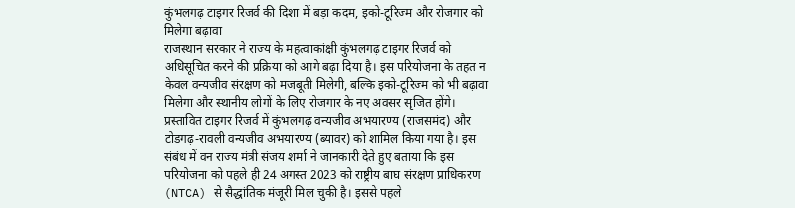कुंभलगढ़ टाइगर रिजर्व की दिशा में बड़ा कदम, इको-टूरिज्म और रोजगार को मिलेगा बढ़ावा
राजस्थान सरकार ने राज्य के महत्वाकांक्षी कुंभलगढ़ टाइगर रिजर्व को अधिसूचित करने की प्रक्रिया को आगे बढ़ा दिया है। इस परियोजना के तहत न केवल वन्यजीव संरक्षण को मजबूती मिलेगी, बल्कि इको-टूरिज्म को भी बढ़ावा मिलेगा और स्थानीय लोगों के लिए रोजगार के नए अवसर सृजित होंगे।
प्रस्तावित टाइगर रिजर्व में कुंभलगढ़ वन्यजीव अभयारण्य (राजसमंद) और टोडगढ़-रावली वन्यजीव अभयारण्य (ब्यावर) को शामिल किया गया है। इस संबंध में वन राज्य मंत्री संजय शर्मा ने जानकारी देते हुए बताया कि इस परियोजना को पहले ही 24 अगस्त 2023 को राष्ट्रीय बाघ संरक्षण प्राधिकरण (NTCA) से सैद्धांतिक मंजूरी मिल चुकी है। इससे पहले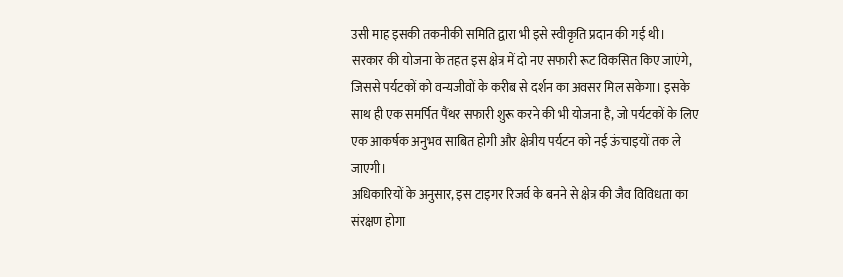उसी माह इसकी तकनीकी समिति द्वारा भी इसे स्वीकृति प्रदान की गई थी।
सरकार की योजना के तहत इस क्षेत्र में दो नए सफारी रूट विकसित किए जाएंगे, जिससे पर्यटकों को वन्यजीवों के करीब से दर्शन का अवसर मिल सकेगा। इसके साथ ही एक समर्पित पैंथर सफारी शुरू करने की भी योजना है, जो पर्यटकों के लिए एक आकर्षक अनुभव साबित होगी और क्षेत्रीय पर्यटन को नई ऊंचाइयों तक ले जाएगी।
अधिकारियों के अनुसार, इस टाइगर रिजर्व के बनने से क्षेत्र की जैव विविधता का संरक्षण होगा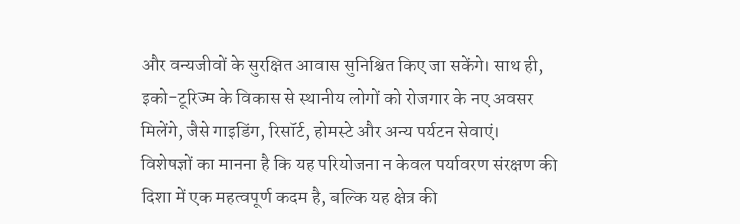और वन्यजीवों के सुरक्षित आवास सुनिश्चित किए जा सकेंगे। साथ ही, इको-टूरिज्म के विकास से स्थानीय लोगों को रोजगार के नए अवसर मिलेंगे, जैसे गाइडिंग, रिसॉर्ट, होमस्टे और अन्य पर्यटन सेवाएं।
विशेषज्ञों का मानना है कि यह परियोजना न केवल पर्यावरण संरक्षण की दिशा में एक महत्वपूर्ण कदम है, बल्कि यह क्षेत्र की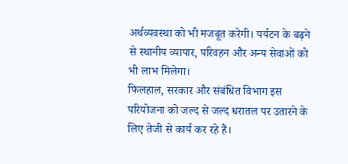अर्थव्यवस्था को भी मजबूत करेगी। पर्यटन के बढ़ने से स्थानीय व्यापार, परिवहन और अन्य सेवाओं को भी लाभ मिलेगा।
फिलहाल, सरकार और संबंधित विभाग इस परियोजना को जल्द से जल्द धरातल पर उतारने के लिए तेजी से कार्य कर रहे हैं।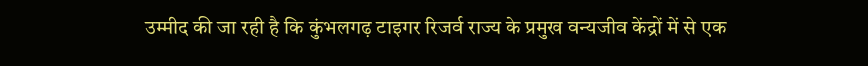उम्मीद की जा रही है कि कुंभलगढ़ टाइगर रिजर्व राज्य के प्रमुख वन्यजीव केंद्रों में से एक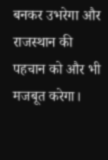बनकर उभरेगा और राजस्थान की पहचान को और भी मजबूत करेगा।